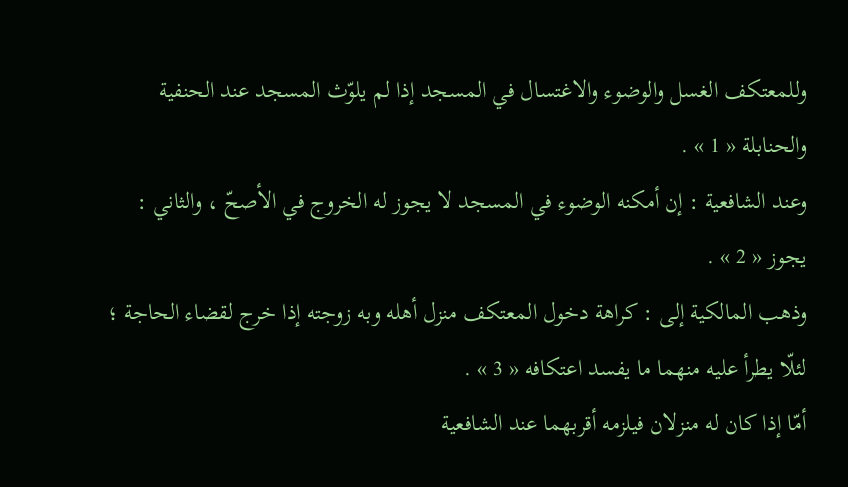وللمعتكف الغسل والوضوء والاغتسال في المسجد إذا لم يلوّث المسجد عند الحنفية والحنابلة « 1 » .
وعند الشافعية : إن أمكنه الوضوء في المسجد لا يجوز له الخروج في الأصحّ ، والثاني : يجوز « 2 » .
وذهب المالكية إلى : كراهة دخول المعتكف منزل أهله وبه زوجته إذا خرج لقضاء الحاجة ؛ لئلّا يطرأ عليه منهما ما يفسد اعتكافه « 3 » .
أمّا إذا كان له منزلان فيلزمه أقربهما عند الشافعية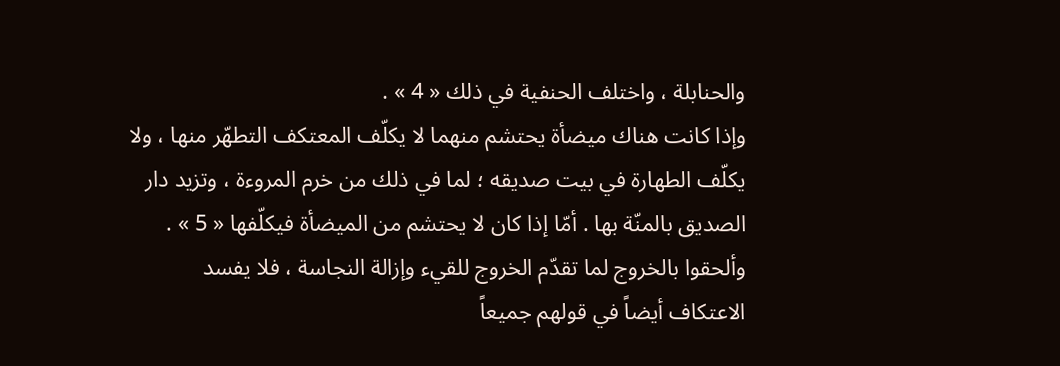والحنابلة ، واختلف الحنفية في ذلك « 4 » .
وإذا كانت هناك ميضأة يحتشم منهما لا يكلّف المعتكف التطهّر منها ، ولا يكلّف الطهارة في بيت صديقه ؛ لما في ذلك من خرم المروءة ، وتزيد دار الصديق بالمنّة بها . أمّا إذا كان لا يحتشم من الميضأة فيكلّفها « 5 » .
وألحقوا بالخروج لما تقدّم الخروج للقيء وإزالة النجاسة ، فلا يفسد الاعتكاف أيضاً في قولهم جميعاً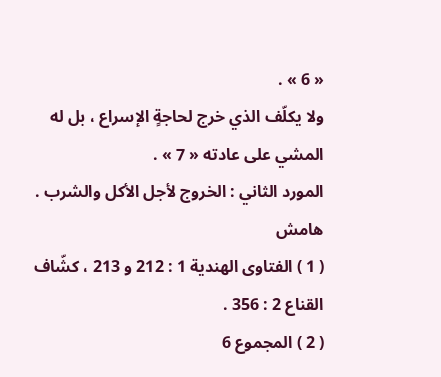« 6 » .
ولا يكلّف الذي خرج لحاجةٍ الإسراع ، بل له المشي على عادته « 7 » .
المورد الثاني : الخروج لأجل الأكل والشرب .
هامش
( 1 ) الفتاوى الهندية 1 : 212 و 213 ، كشّاف القناع 2 : 356 .
( 2 ) المجموع 6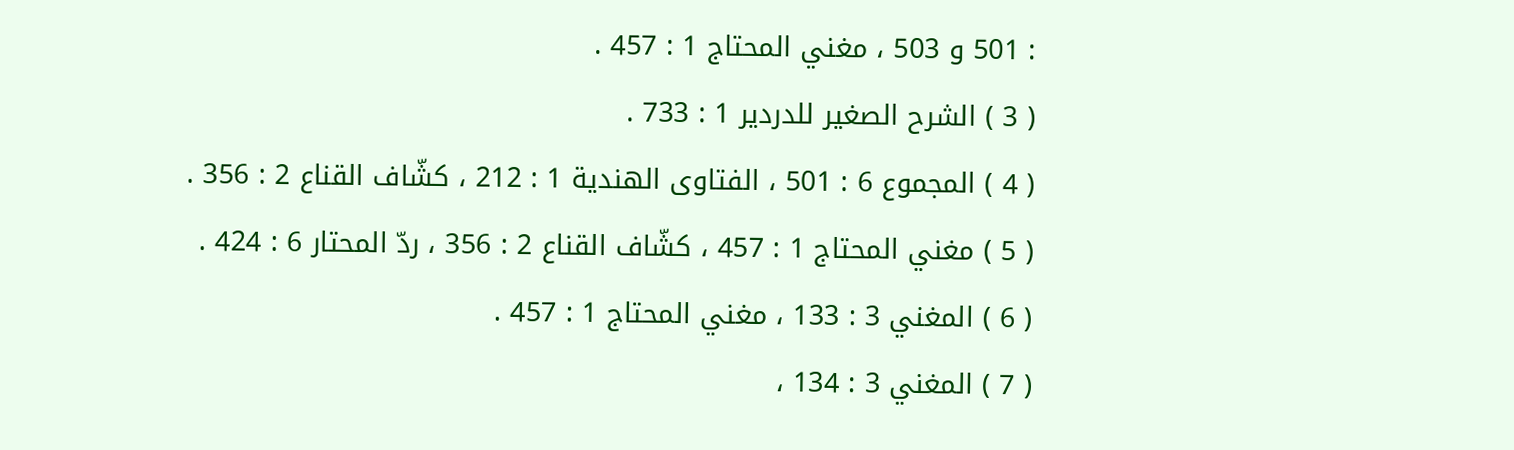: 501 و 503 ، مغني المحتاج 1 : 457 .
( 3 ) الشرح الصغير للدردير 1 : 733 .
( 4 ) المجموع 6 : 501 ، الفتاوى الهندية 1 : 212 ، كشّاف القناع 2 : 356 .
( 5 ) مغني المحتاج 1 : 457 ، كشّاف القناع 2 : 356 ، ردّ المحتار 6 : 424 .
( 6 ) المغني 3 : 133 ، مغني المحتاج 1 : 457 .
( 7 ) المغني 3 : 134 ،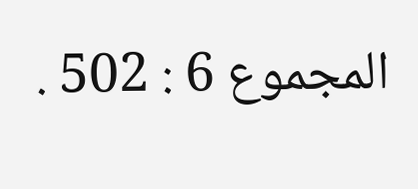المجموع 6 : 502 .